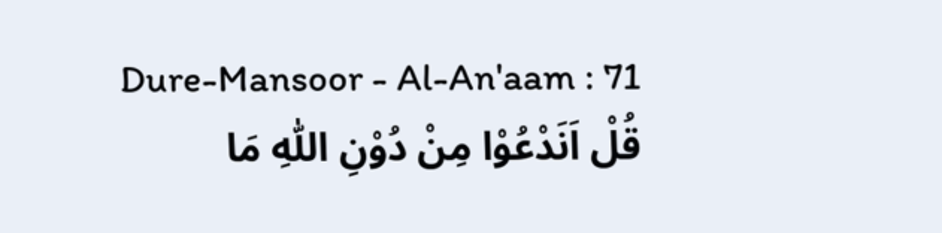Dure-Mansoor - Al-An'aam : 71
قُلْ اَنَدْعُوْا مِنْ دُوْنِ اللّٰهِ مَا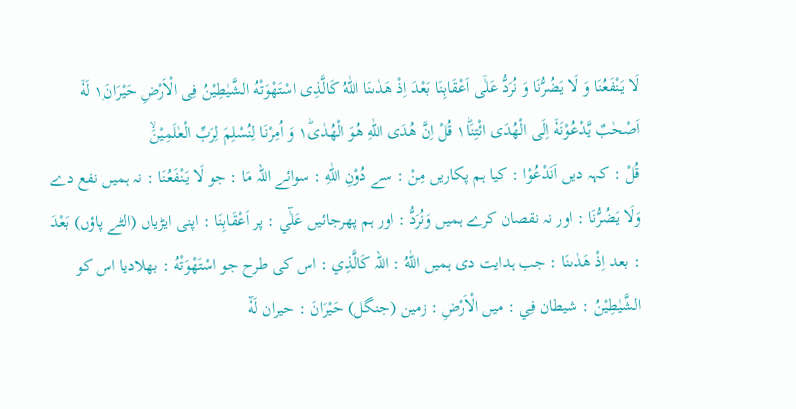لَا یَنْفَعُنَا وَ لَا یَضُرُّنَا وَ نُرَدُّ عَلٰۤى اَعْقَابِنَا بَعْدَ اِذْ هَدٰىنَا اللّٰهُ كَالَّذِی اسْتَهْوَتْهُ الشَّیٰطِیْنُ فِی الْاَرْضِ حَیْرَانَ١۪ لَهٗۤ اَصْحٰبٌ یَّدْعُوْنَهٗۤ اِلَى الْهُدَى ائْتِنَا١ؕ قُلْ اِنَّ هُدَى اللّٰهِ هُوَ الْهُدٰى١ؕ وَ اُمِرْنَا لِنُسْلِمَ لِرَبِّ الْعٰلَمِیْنَۙ
قُلْ : کہہ دیں اَنَدْعُوْا : کیا ہم پکاریں مِنْ : سے دُوْنِ اللّٰهِ : سوائے اللہ مَا : جو لَا يَنْفَعُنَا : نہ ہمیں نفع دے وَلَا يَضُرُّنَا : اور نہ نقصان کرے ہمیں وَنُرَدُّ : اور ہم پھرجائیں عَلٰٓي : پر اَعْقَابِنَا : اپنی ایڑیاں (الٹے پاؤں) بَعْدَ : بعد اِذْ هَدٰىنَا : جب ہدایت دی ہمیں اللّٰهُ : اللہ كَالَّذِي : اس کی طرح جو اسْتَهْوَتْهُ : بھلادیا اس کو الشَّيٰطِيْنُ : شیطان فِي : میں الْاَرْضِ : زمین (جنگل) حَيْرَانَ : حیران لَهٗٓ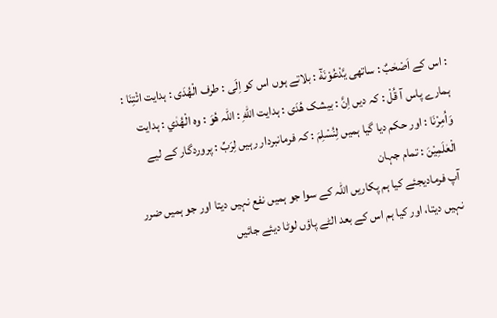: اس کے اَصْحٰبٌ : ساتھی يَّدْعُوْنَهٗٓ : بلاتے ہوں اس کو اِلَى : طرف الْهُدَى : ہدایت ائْتِنَا : ہمارے پاس آ قُلْ : کہ دیں اِنَّ : بیشک هُدَى : ہدایت اللّٰهِ : اللہ هُوَ : وہ الْهُدٰي : ہدایت وَاُمِرْنَا : اور حکم دیا گیا ہمیں لِنُسْلِمَ : کہ فرمانبردار رہیں لِرَبِّ : پروردگار کے لیے الْعٰلَمِيْنَ : تمام جہان
آپ فرمادیجئے کیا ہم پکاریں اللہ کے سوا جو ہمیں نفع نہیں دیتا اور جو ہمیں ضرر نہیں دیتا، اور کیا ہم اس کے بعد الٹے پاؤں لوٹا دیئے جائیں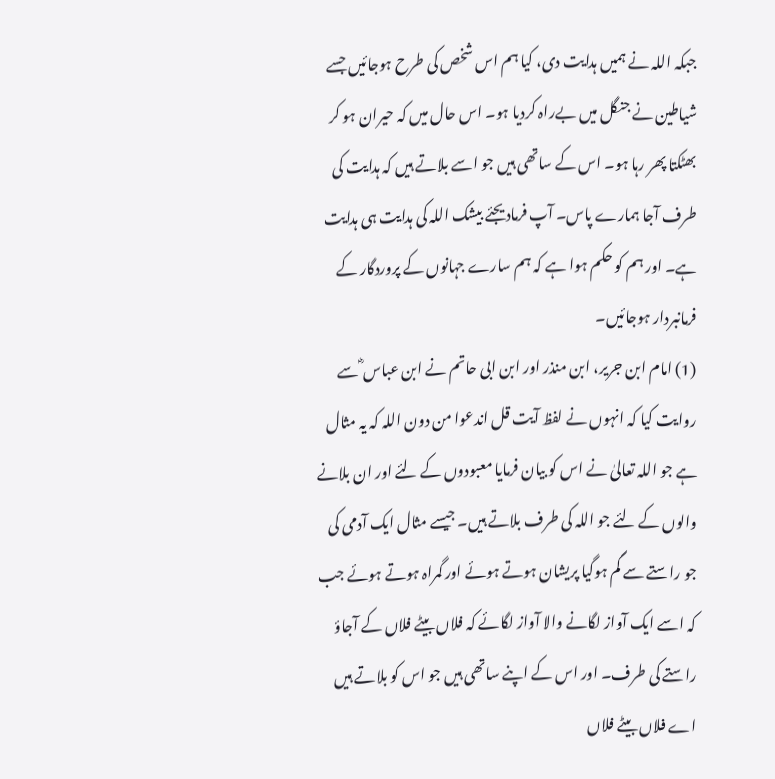جبکہ اللہ نے ہمیں ہدایت دی، کیا ہم اس شخص کی طرح ہوجائیں جسے شیاطین نے جنگل میں بےراہ کردیا ہو۔ اس حال میں کہ حیران ہو کر بھٹکتا پھر رہا ہو۔ اس کے ساتھی ہیں جو اسے بلاتے ہیں کہ ہدایت کی طرف آجا ہمارے پاس۔ آپ فرمادیجئے بیشک اللہ کی ہدایت ہی ہدایت ہے۔ اور ہم کو حکم ہوا ہے کہ ہم سارے جہانوں کے پروردگار کے فرمانبردار ہوجائیں۔
(1) امام ابن جریر، ابن منذر اور ابن ابی حاتم نے ابن عباس ؓ سے روایت کیا کہ انہوں نے لفظ آیت قل اندعوا من دون اللہ کہ یہ مثال ہے جو اللہ تعالیٰ نے اس کو بیان فرمایا معبودوں کے لئے اور ان بلانے والوں کے لئے جو اللہ کی طرف بلاتے ہیں۔ جیسے مثال ایک آدمی کی جو راستے سے گم ہوگیا پریشان ہوتے ہوئے اور گمراہ ہوتے ہوئے جب کہ اسے ایک آواز لگانے والا آواز لگائے کہ فلاں بیٹے فلاں کے آجاؤ راستے کی طرف۔ اور اس کے اپنے ساتھی ہیں جو اس کو بلاتے ہیں اے فلاں بیٹے فلاں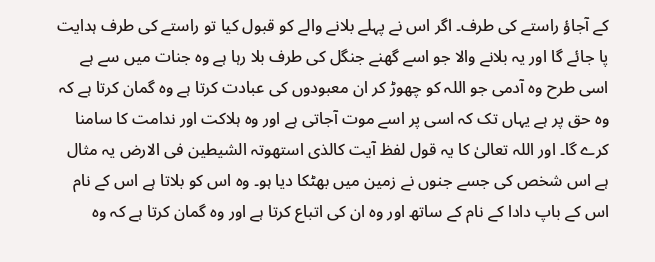کے آجاؤ راستے کی طرف۔ اگر اس نے پہلے بلانے والے کو قبول کیا تو راستے کی طرف ہدایت پا جائے گا اور یہ بلانے والا جو اسے گھنے جنگل کی طرف بلا رہا ہے وہ جنات میں سے ہے اسی طرح وہ آدمی جو اللہ کو چھوڑ کر ان معبودوں کی عبادت کرتا ہے وہ گمان کرتا ہے کہ وہ حق پر ہے یہاں تک کہ اسی پر اسے موت آجاتی ہے اور وہ ہلاکت اور ندامت کا سامنا کرے گا۔ اور اللہ تعالیٰ کا یہ قول لفظ آیت کالذی استھوتہ الشیطین فی الارض یہ مثال ہے اس شخص کی جسے جنوں نے زمین میں بھٹکا دیا ہو۔ وہ اس کو بلاتا ہے اس کے نام اس کے باپ دادا کے نام کے ساتھ اور وہ ان کی اتباع کرتا ہے اور وہ گمان کرتا ہے کہ وہ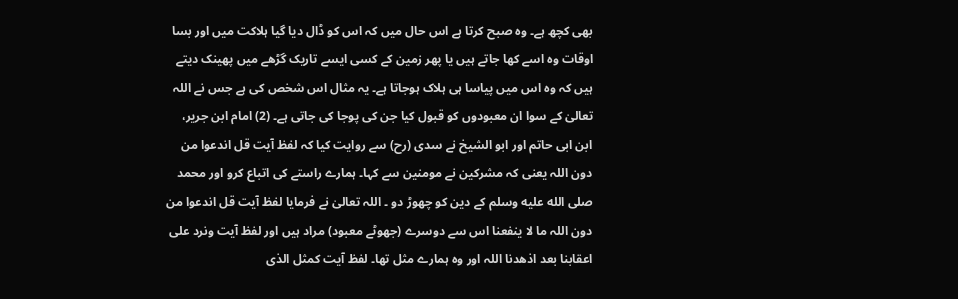بھی کچھ ہے۔ وہ صبح کرتا ہے اس حال میں کہ اس کو ڈال دیا گیا ہلاکت میں اور بسا اوقات وہ اسے کھا جاتے ہیں یا پھر زمین کے کسی ایسے تاریک گڑھے میں پھینک دیتے ہیں کہ وہ اس میں پیاسا ہی ہلاک ہوجاتا ہے۔ یہ مثال اس شخص کی ہے جس نے اللہ تعالیٰ کے سوا ان معبودوں کو قبول کیا جن کی پوجا کی جاتی ہے۔ (2) امام ابن جریر، ابن ابی حاتم اور ابو الشیخ نے سدی (رح) سے روایت کیا کہ لفظ آیت قل اندعوا من دون اللہ یعنی کہ مشرکین نے مومنین سے کہا۔ ہمارے راستے کی اتباع کرو اور محمد صلى الله عليه وسلم کے دین کو چھوڑ دو ۔ اللہ تعالیٰ نے فرمایا لفظ آیت قل اندعوا من دون اللہ ما لا ینفعنا اس سے دوسرے (جھوٹے معبود) مراد ہیں اور لفظ آیت ونرد علی اعقابنا بعد اذھدنا اللہ اور وہ ہمارے مثل تھا۔ لفظ آیت کمثل الذی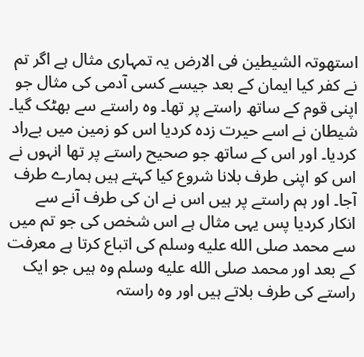استھوتہ الشیطین فی الارض یہ تمہاری مثال ہے اگر تم نے کفر کیا ایمان کے بعد جیسے کسی آدمی کی مثال جو اپنی قوم کے ساتھ راستے پر تھا۔ وہ راستے سے بھٹک گیا۔ شیطان نے اسے حیرت زدہ کردیا اس کو زمین میں بےراد کردیا۔ اور اس کے ساتھ جو صحیح راستے پر تھا انہوں نے اس کو اپنی طرف بلانا شروع کیا کہتے ہیں ہمارے طرف آجا۔ اور ہم راستے پر ہیں اس نے ان کی طرف آنے سے انکار کردیا پس یہی مثال ہے اس شخص کی جو تم میں سے محمد صلى الله عليه وسلم کی اتباع کرتا ہے معرفت کے بعد اور محمد صلى الله عليه وسلم وہ ہیں جو ایک راستے کی طرف بلاتے ہیں اور وہ راستہ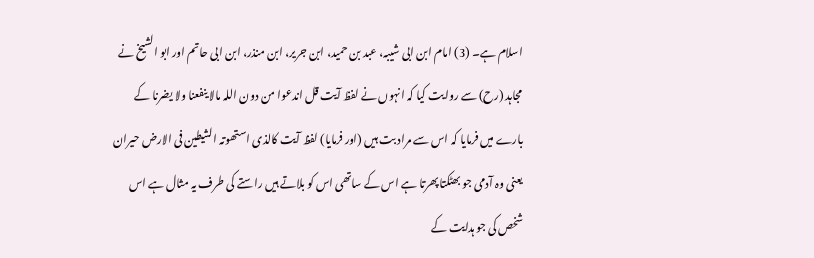اسلام ہے۔ (3) امام ابن ابی شیبہ، عبد بن حمید، ابن جریر، ابن منذر، ابن ابی حاتم اور ابو الشیخ نے مجاہد (رح) سے روایت کیا کہ انہوں نے لفظ آیت قل اندعوا من دون اللہ مالا ینفعنا ولا یضرنا کے بارے میں فرمایا کہ اس سے مراد بت ہیں (اور فرمایا) لفظ آیت کالذی استھوتہ الشیطین فی الارض حیران یعنی وہ آدمی جو بھٹکتا پھرتا ہے اس کے ساتھی اس کو بلاتے ہیں راستے کی طرف یہ مثال ہے اس شخص کی جو ہدایت کے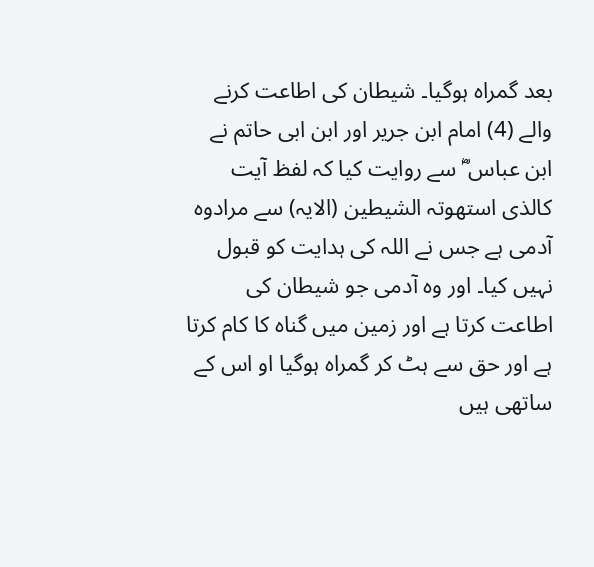بعد گمراہ ہوگیا۔ شیطان کی اطاعت کرنے والے (4) امام ابن جریر اور ابن ابی حاتم نے ابن عباس ؓ سے روایت کیا کہ لفظ آیت کالذی استھوتہ الشیطین (الایہ) سے مرادوہ آدمی ہے جس نے اللہ کی ہدایت کو قبول نہیں کیا۔ اور وہ آدمی جو شیطان کی اطاعت کرتا ہے اور زمین میں گناہ کا کام کرتا ہے اور حق سے ہٹ کر گمراہ ہوگیا او اس کے ساتھی ہیں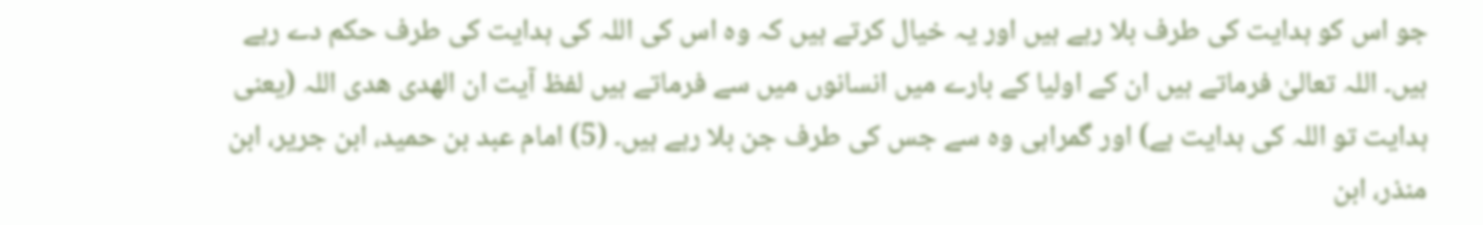جو اس کو ہدایت کی طرف بلا رہے ہیں اور یہ خیال کرتے ہیں کہ وہ اس کی اللہ کی ہدایت کی طرف حکم دے رہے ہیں۔ اللہ تعالیٰ فرماتے ہیں ان کے اولیا کے بارے میں انسانوں میں سے فرماتے ہیں لفظ آیت ان الھدی ھدی اللہ (یعنی ہدایت تو اللہ کی ہدایت ہے) اور گمراہی وہ سے جس کی طرف جن بلا رہے ہیں۔ (5) امام عبد بن حمید، ابن جریر، ابن منذر، ابن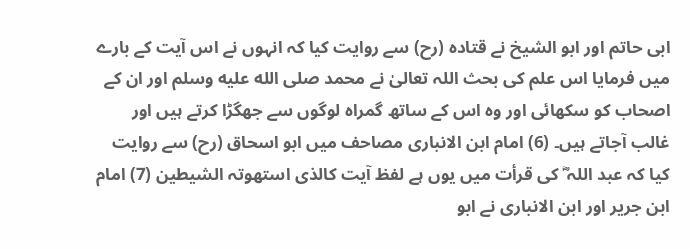ابی حاتم اور ابو الشیخ نے قتادہ (رح) سے روایت کیا کہ انہوں نے اس آیت کے بارے میں فرمایا اس علم کی بحث اللہ تعالیٰ نے محمد صلى الله عليه وسلم اور ان کے اصحاب کو سکھائی اور وہ اس کے ساتھ گمراہ لوگوں سے جھگڑا کرتے ہیں اور غالب آجاتے ہیں۔ (6) امام ابن الانباری مصاحف میں ابو اسحاق (رح) سے روایت کیا کہ عبد اللہ ؓ کی قرأت میں یوں ہے لفظ آیت کالذی استھوتہ الشیطین (7) امام ابن جریر اور ابن الانباری نے ابو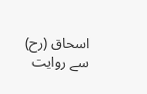اسحاق (رح) سے روایت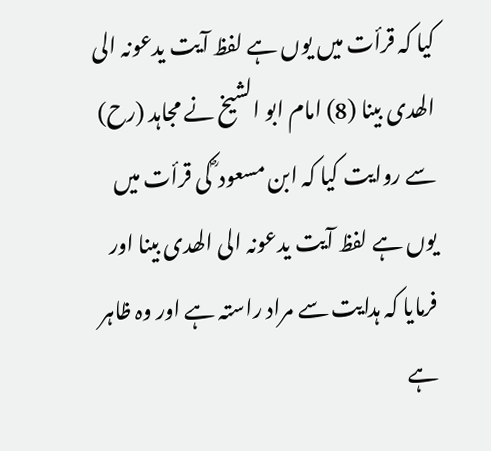کیا کہ قرأت میں یوں ہے لفظ آیت یدعونہ الی الھدی بینا (8) امام ابو الشیخ نے مجاہد (رح) سے روایت کیا کہ ابن مسعود ؓ کی قرأت میں یوں ہے لفظ آیت یدعونہ الی الھدی بینا اور فرمایا کہ ہدایت سے مراد راستہ ہے اور وہ ظاہر ہے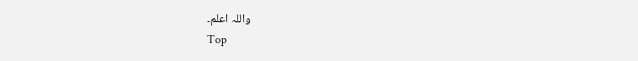واللہ اعلم۔
Top